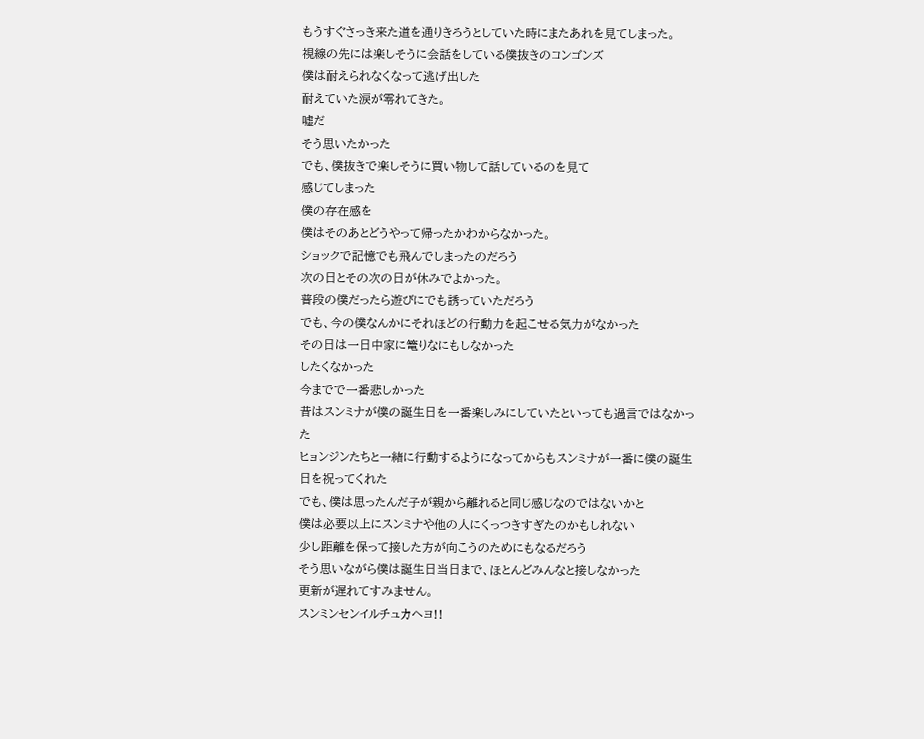もうすぐさっき来た道を通りきろうとしていた時にまたあれを見てしまった。
視線の先には楽しそうに会話をしている僕抜きのコンゴンズ
僕は耐えられなくなって逃げ出した
耐えていた涙が零れてきた。
嘘だ
そう思いたかった
でも、僕抜きで楽しそうに買い物して話しているのを見て
感じてしまった
僕の存在感を
僕はそのあとどうやって帰ったかわからなかった。
ショックで記憶でも飛んでしまったのだろう
次の日とその次の日が休みでよかった。
普段の僕だったら遊びにでも誘っていただろう
でも、今の僕なんかにそれほどの行動力を起こせる気力がなかった
その日は一日中家に篭りなにもしなかった
したくなかった
今までで一番悲しかった
昔はスンミナが僕の誕生日を一番楽しみにしていたといっても過言ではなかった
ヒョンジンたちと一緒に行動するようになってからもスンミナが一番に僕の誕生日を祝ってくれた
でも、僕は思ったんだ子が親から離れると同じ感じなのではないかと
僕は必要以上にスンミナや他の人にくっつきすぎたのかもしれない
少し距離を保って接した方が向こうのためにもなるだろう
そう思いながら僕は誕生日当日まで、ほとんどみんなと接しなかった
更新が遅れてすみません。
スンミンセンイルチュカヘヨ!!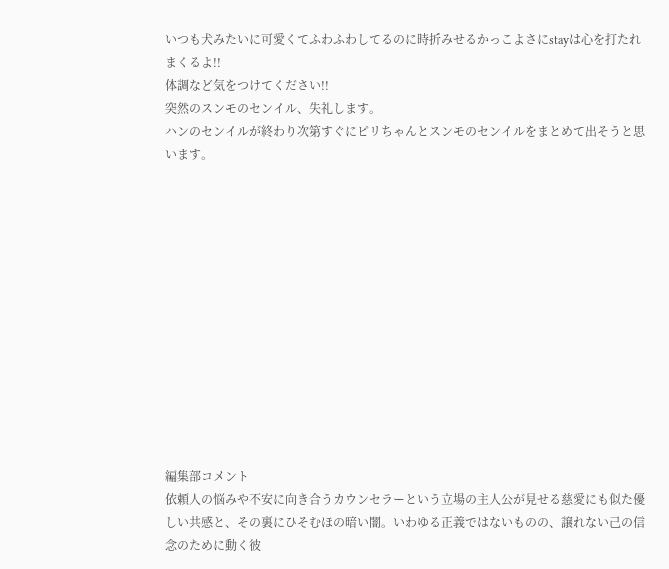いつも犬みたいに可愛くてふわふわしてるのに時折みせるかっこよさにstayは心を打たれまくるよ!!
体調など気をつけてください!!
突然のスンモのセンイル、失礼します。
ハンのセンイルが終わり次第すぐにピリちゃんとスンモのセンイルをまとめて出そうと思います。













編集部コメント
依頼人の悩みや不安に向き合うカウンセラーという立場の主人公が見せる慈愛にも似た優しい共感と、その裏にひそむほの暗い闇。いわゆる正義ではないものの、譲れない己の信念のために動く彼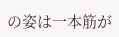の姿は一本筋が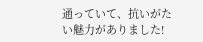通っていて、抗いがたい魅力がありました!